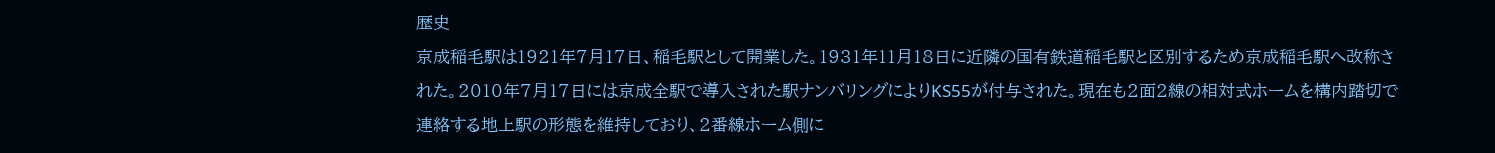歴史
京成稲毛駅は1921年7月17日、稲毛駅として開業した。1931年11月18日に近隣の国有鉄道稲毛駅と区別するため京成稲毛駅へ改称された。2010年7月17日には京成全駅で導入された駅ナンバリングによりKS55が付与された。現在も2面2線の相対式ホームを構内踏切で連絡する地上駅の形態を維持しており、2番線ホーム側に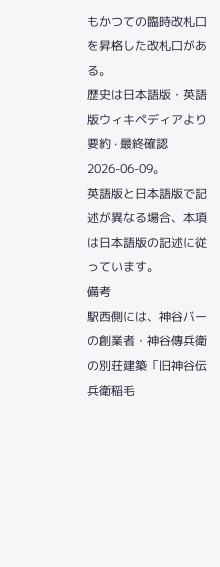もかつての臨時改札口を昇格した改札口がある。
歴史は日本語版・英語版ウィキペディアより要約 · 最終確認 2026-06-09。
英語版と日本語版で記述が異なる場合、本項は日本語版の記述に従っています。
備考
駅西側には、神谷バーの創業者・神谷傳兵衛の別荘建築「旧神谷伝兵衛稲毛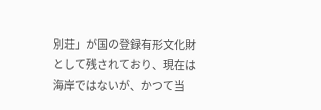別荘」が国の登録有形文化財として残されており、現在は海岸ではないが、かつて当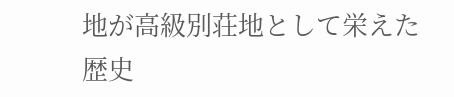地が高級別荘地として栄えた歴史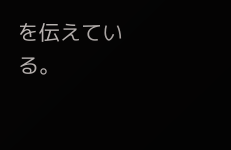を伝えている。